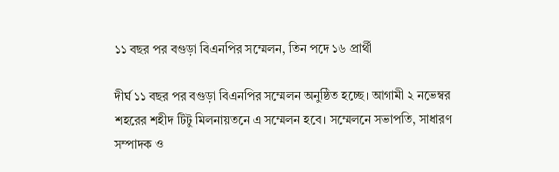১১ বছর পর বগুড়া বিএনপির সম্মেলন, তিন পদে ১৬ প্রার্থী

দীর্ঘ ১১ বছর পর বগুড়া বিএনপির সম্মেলন অনুষ্ঠিত হচ্ছে। আগামী ২ নভেম্বর শহরের শহীদ টিটু মিলনায়তনে এ সম্মেলন হবে। সম্মেলনে সভাপতি, সাধারণ সম্পাদক ও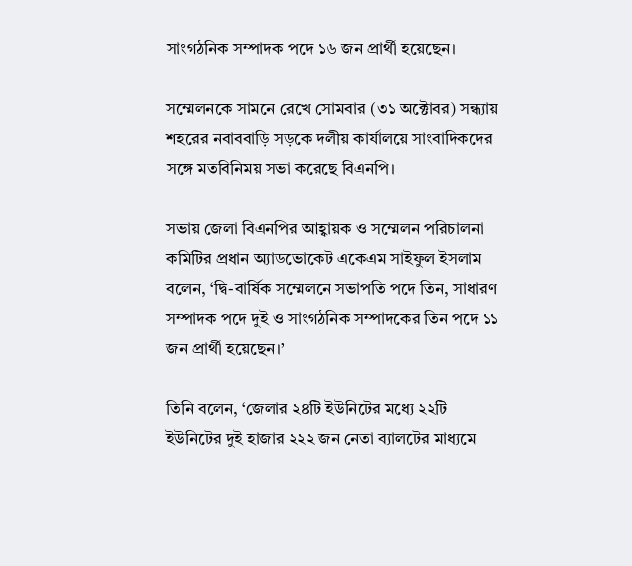সাংগঠনিক সম্পাদক পদে ১৬ জন প্রার্থী হয়েছেন।

সম্মেলনকে সামনে রেখে সোমবার (৩১ অক্টোবর) সন্ধ্যায় শহরের নবাববাড়ি সড়কে দলীয় কার্যালয়ে সাংবাদিকদের সঙ্গে মতবিনিময় সভা করেছে বিএনপি।

সভায় জেলা বিএনপির আহ্বায়ক ও সম্মেলন পরিচালনা কমিটির প্রধান অ্যাডভোকেট একেএম সাইফুল ইসলাম বলেন, ‘দ্বি-বার্ষিক সম্মেলনে সভাপতি পদে তিন, সাধারণ সম্পাদক পদে দুই ও সাংগঠনিক সম্পাদকের তিন পদে ১১ জন প্রার্থী হয়েছেন।’

তিনি বলেন, ‘জেলার ২৪টি ইউনিটের মধ্যে ২২টি ইউনিটের দুই হাজার ২২২ জন নেতা ব্যালটের মাধ্যমে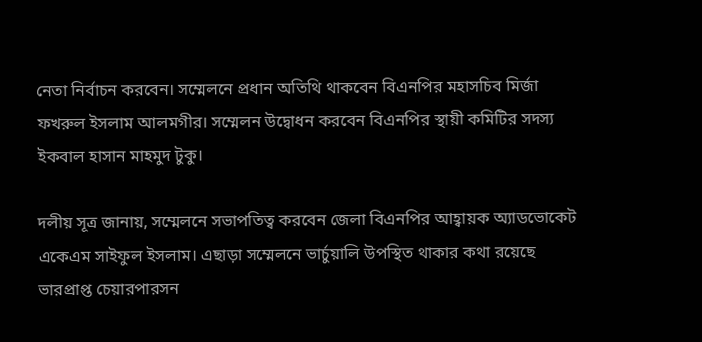নেতা নির্বাচন করবেন। সম্মেলনে প্রধান অতিথি থাকবেন বিএনপির মহাসচিব মির্জা ফখরুল ইসলাম আলমগীর। সম্মেলন উদ্বোধন করবেন বিএনপির স্থায়ী কমিটির সদস্য ইকবাল হাসান মাহমুদ টুকু।

দলীয় সূত্র জানায়, সম্মেলনে সভাপতিত্ব করবেন জেলা বিএনপির আহ্বায়ক অ্যাডভোকেট একেএম সাইফুল ইসলাম। এছাড়া সম্মেলনে ভার্চুয়ালি উপস্থিত থাকার কথা রয়েছে ভারপ্রাপ্ত চেয়ারপারসন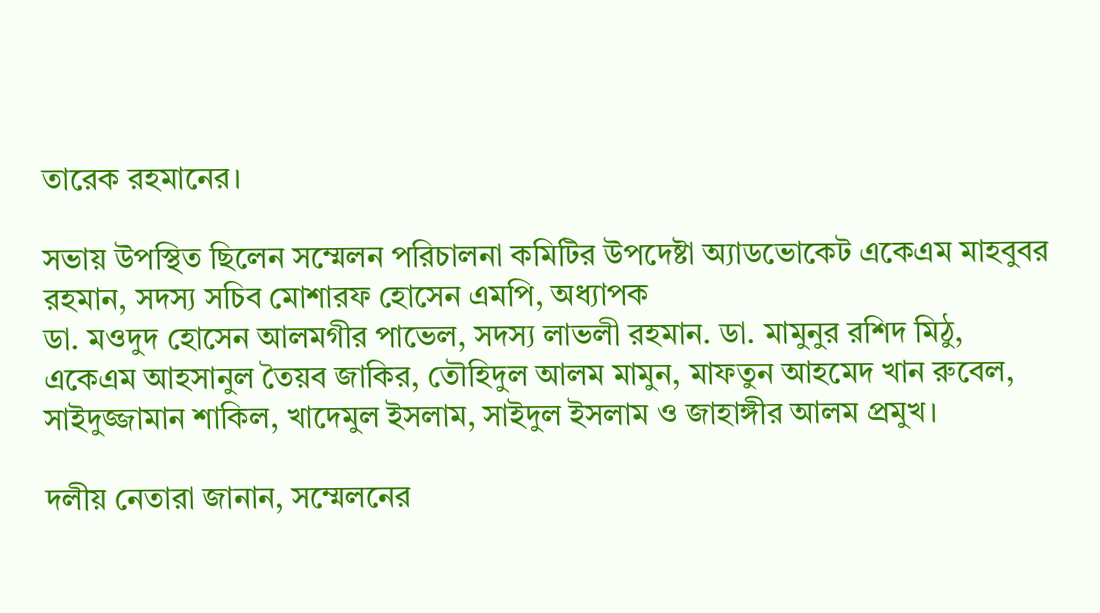তারেক রহমানের।

সভায় উপস্থিত ছিলেন সম্মেলন পরিচালনা কমিটির উপদেষ্টা অ্যাডভোকেট একেএম মাহবুবর রহমান, সদস্য সচিব মোশারফ হোসেন এমপি, অধ্যাপক
ডা. মওদুদ হোসেন আলমগীর পাভেল, সদস্য লাভলী রহমান. ডা. মামুনুর রশিদ মিঠু, একেএম আহসানুল তৈয়ব জাকির, তৌহিদুল আলম মামুন, মাফতুন আহমেদ খান রুবেল, সাইদুজ্জামান শাকিল, খাদেমুল ইসলাম, সাইদুল ইসলাম ও জাহাঙ্গীর আলম প্রমুখ।

দলীয় নেতারা জানান, সম্মেলনের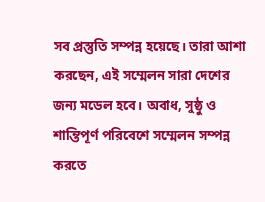সব প্রস্তুতি সম্পন্ন হয়েছে। তারা আশা করছেন, এই সম্মেলন সারা দেশের জন্য মডেল হবে। অবাধ, সুষ্ঠু ও শান্তিপূর্ণ পরিবেশে সম্মেলন সম্পন্ন করতে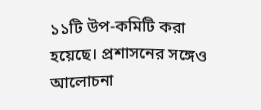১১টি উপ-কমিটি করা হয়েছে। প্রশাসনের সঙ্গেও আলোচনা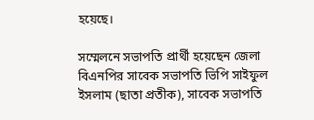হয়েছে।

সম্মেলনে সভাপতি প্রার্থী হয়েছেন জেলা বিএনপির সাবেক সভাপতি ভিপি সাইফুল ইসলাম (ছাতা প্রতীক), সাবেক সভাপতি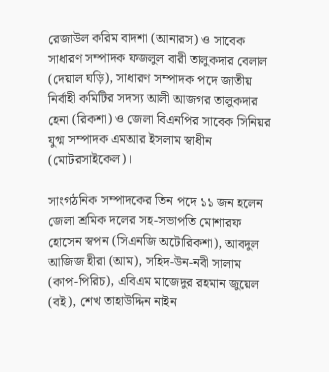রেজাউল করিম বাদশা (আনারস) ও সাবেক সাধারণ সম্পাদক ফজলুল বারী তালুকদার বেলাল (দেয়াল ঘড়ি), সাধারণ সম্পাদক পদে জাতীয় নির্বাহী কমিটির সদস্য আলী আজগর তালুকদার হেনা (রিকশা) ও জেলা বিএনপির সাবেক সিনিয়র যুগ্ম সম্পাদক এমআর ইসলাম স্বাধীন (মোটরসাইকেল)।

সাংগঠনিক সম্পাদকের তিন পদে ১১ জন হলেন জেলা শ্রমিক দলের সহ-সভাপতি মোশারফ হোসেন স্বপন (সিএনজি অটোরিকশা), আবদুল আজিজ হীরা (আম), সহিদ-উন-নবী সালাম (কাপ-পিরিচ), এবিএম মাজেদুর রহমান জুয়েল (বই), শেখ তাহাউদ্দিন নাইন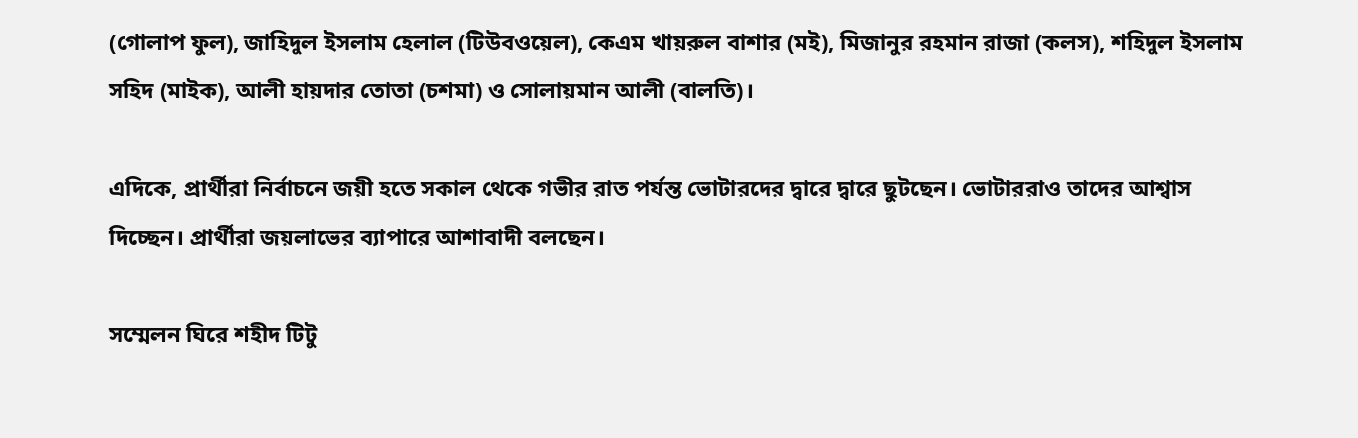(গোলাপ ফুল), জাহিদুল ইসলাম হেলাল (টিউবওয়েল), কেএম খায়রুল বাশার (মই), মিজানুর রহমান রাজা (কলস), শহিদুল ইসলাম সহিদ (মাইক), আলী হায়দার তোতা (চশমা) ও সোলায়মান আলী (বালতি)।

এদিকে, প্রার্থীরা নির্বাচনে জয়ী হতে সকাল থেকে গভীর রাত পর্যন্ত ভোটারদের দ্বারে দ্বারে ছুটছেন। ভোটাররাও তাদের আশ্বাস দিচ্ছেন। প্রার্থীরা জয়লাভের ব্যাপারে আশাবাদী বলছেন।

সম্মেলন ঘিরে শহীদ টিটু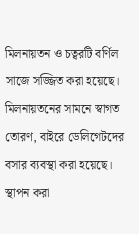মিলনায়তন ও চত্বরটি বর্ণিল সাজে সজ্জিত করা হয়েছে। মিলনায়তনের সামনে স্বাগত তোরণ, বাইরে ডেলিগেটদের বসার ব্যবস্থা করা হয়েছে। স্থাপন করা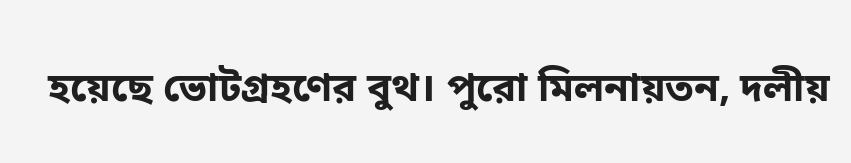হয়েছে ভোটগ্রহণের বুথ। পুরো মিলনায়তন, দলীয়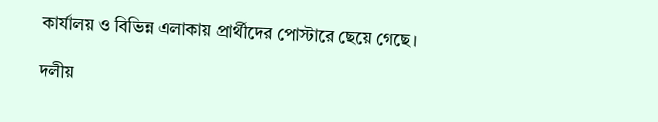কার্যালয় ও বিভিন্ন এলাকায় প্রার্থীদের পোস্টারে ছেয়ে গেছে।

দলীয়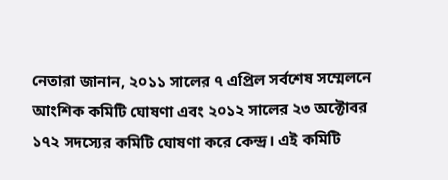নেতারা জানান, ২০১১ সালের ৭ এপ্রিল সর্বশেষ সম্মেলনে আংশিক কমিটি ঘোষণা এবং ২০১২ সালের ২৩ অক্টোবর ১৭২ সদস্যের কমিটি ঘোষণা করে কেন্দ্র। এই কমিটি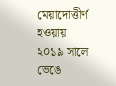মেয়াদোত্তীর্ণ হওয়ায় ২০১৯ সালে ভেঙে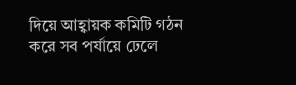দিয়ে আহ্বায়ক কমিটি গঠন করে সব পর্যায়ে ঢেলে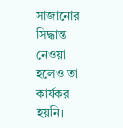সাজানোর সিদ্ধান্ত নেওয়া হলেও তা কার্যকর হয়নি।